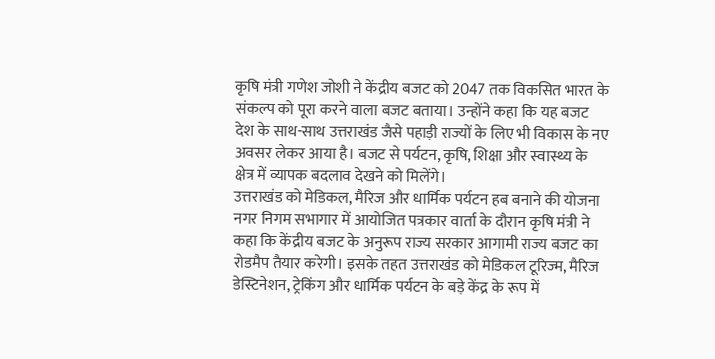कृषि मंत्री गणेश जोशी ने केंद्रीय बजट को 2047 तक विकसित भारत के संकल्प को पूरा करने वाला बजट बताया। उन्होंने कहा कि यह बजट देश के साथ-साथ उत्तराखंड जैसे पहाड़ी राज्यों के लिए भी विकास के नए अवसर लेकर आया है। बजट से पर्यटन, कृषि, शिक्षा और स्वास्थ्य के क्षेत्र में व्यापक बदलाव देखने को मिलेंगे।
उत्तराखंड को मेडिकल, मैरिज और धार्मिक पर्यटन हब बनाने की योजना
नगर निगम सभागार में आयोजित पत्रकार वार्ता के दौरान कृषि मंत्री ने कहा कि केंद्रीय बजट के अनुरूप राज्य सरकार आगामी राज्य बजट का रोडमैप तैयार करेगी। इसके तहत उत्तराखंड को मेडिकल टूरिज्म, मैरिज डेस्टिनेशन, ट्रेकिंग और धार्मिक पर्यटन के बड़े केंद्र के रूप में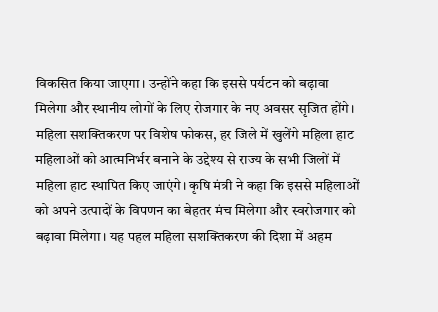विकसित किया जाएगा। उन्होंने कहा कि इससे पर्यटन को बढ़ावा मिलेगा और स्थानीय लोगों के लिए रोजगार के नए अवसर सृजित होंगे।
महिला सशक्तिकरण पर विशेष फोकस, हर जिले में खुलेंगे महिला हाट
महिलाओं को आत्मनिर्भर बनाने के उद्देश्य से राज्य के सभी जिलों में महिला हाट स्थापित किए जाएंगे। कृषि मंत्री ने कहा कि इससे महिलाओं को अपने उत्पादों के विपणन का बेहतर मंच मिलेगा और स्वरोजगार को बढ़ावा मिलेगा। यह पहल महिला सशक्तिकरण की दिशा में अहम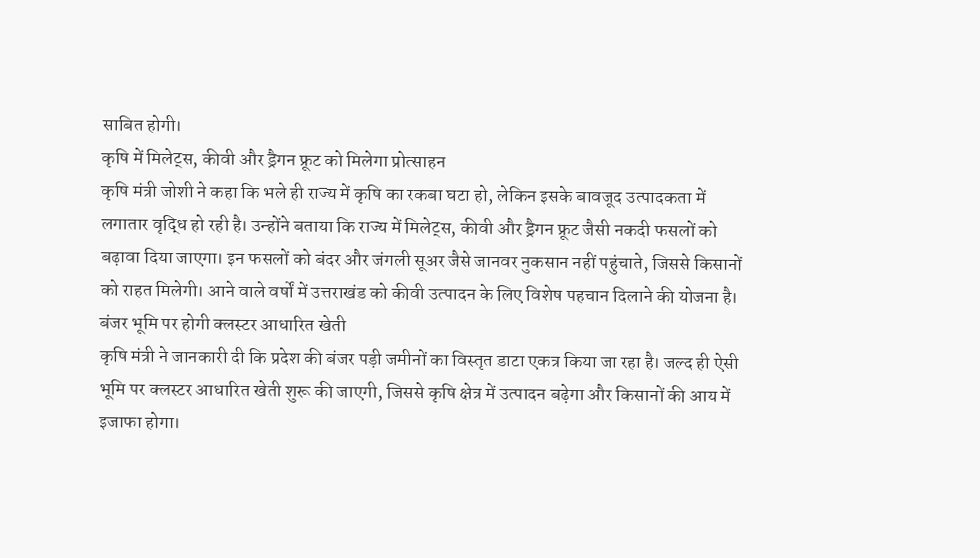साबित होगी।
कृषि में मिलेट्स, कीवी और ड्रैगन फ्रूट को मिलेगा प्रोत्साहन
कृषि मंत्री जोशी ने कहा कि भले ही राज्य में कृषि का रकबा घटा हो, लेकिन इसके बावजूद उत्पादकता में लगातार वृद्धि हो रही है। उन्होंने बताया कि राज्य में मिलेट्स, कीवी और ड्रैगन फ्रूट जैसी नकदी फसलों को बढ़ावा दिया जाएगा। इन फसलों को बंदर और जंगली सूअर जैसे जानवर नुकसान नहीं पहुंचाते, जिससे किसानों को राहत मिलेगी। आने वाले वर्षों में उत्तराखंड को कीवी उत्पादन के लिए विशेष पहचान दिलाने की योजना है।
बंजर भूमि पर होगी क्लस्टर आधारित खेती
कृषि मंत्री ने जानकारी दी कि प्रदेश की बंजर पड़ी जमीनों का विस्तृत डाटा एकत्र किया जा रहा है। जल्द ही ऐसी भूमि पर क्लस्टर आधारित खेती शुरू की जाएगी, जिससे कृषि क्षेत्र में उत्पादन बढ़ेगा और किसानों की आय में इजाफा होगा।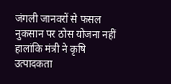जंगली जानवरों से फसल नुकसान पर ठोस योजना नहीं
हालांकि मंत्री ने कृषि उत्पादकता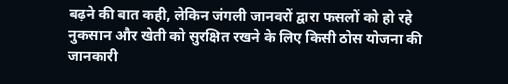बढ़ने की बात कही, लेकिन जंगली जानवरों द्वारा फसलों को हो रहे नुकसान और खेती को सुरक्षित रखने के लिए किसी ठोस योजना की जानकारी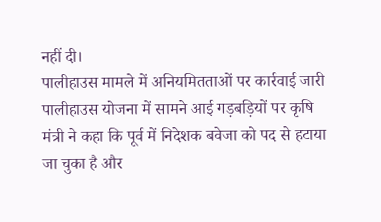नहीं दी।
पालीहाउस मामले में अनियमितताओं पर कार्रवाई जारी
पालीहाउस योजना में सामने आई गड़बड़ियों पर कृषि मंत्री ने कहा कि पूर्व में निदेशक बवेजा को पद से हटाया जा चुका है और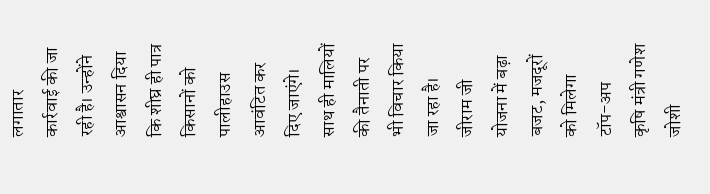लगातार कार्रवाई की जा रही है। उन्होंने आश्वासन दिया कि शीघ्र ही पात्र किसानों को पालीहाउस आवंटित कर दिए जाएंगे। साथ ही मालियों की तैनाती पर भी विचार किया जा रहा है।
जीराम जी योजना में बढ़ा बजट, मजदूरों को मिलेगा टॉप-अप
कृषि मंत्री गणेश जोशी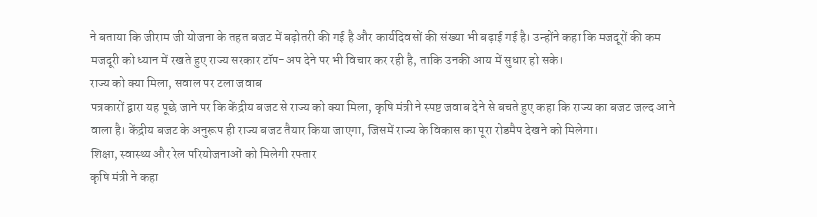ने बताया कि जीराम जी योजना के तहत बजट में बढ़ोतरी की गई है और कार्यदिवसों की संख्या भी बढ़ाई गई है। उन्होंने कहा कि मजदूरों की कम मजदूरी को ध्यान में रखते हुए राज्य सरकार टॉप-अप देने पर भी विचार कर रही है, ताकि उनकी आय में सुधार हो सके।
राज्य को क्या मिला, सवाल पर टला जवाब
पत्रकारों द्वारा यह पूछे जाने पर कि केंद्रीय बजट से राज्य को क्या मिला, कृषि मंत्री ने स्पष्ट जवाब देने से बचते हुए कहा कि राज्य का बजट जल्द आने वाला है। केंद्रीय बजट के अनुरूप ही राज्य बजट तैयार किया जाएगा, जिसमें राज्य के विकास का पूरा रोडमैप देखने को मिलेगा।
शिक्षा, स्वास्थ्य और रेल परियोजनाओं को मिलेगी रफ्तार
कृषि मंत्री ने कहा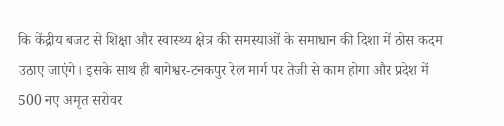कि केंद्रीय बजट से शिक्षा और स्वास्थ्य क्षेत्र की समस्याओं के समाधान की दिशा में ठोस कदम उठाए जाएंगे। इसके साथ ही बागेश्वर-टनकपुर रेल मार्ग पर तेजी से काम होगा और प्रदेश में 500 नए अमृत सरोवर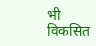भी विकसित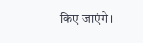किए जाएंगे।